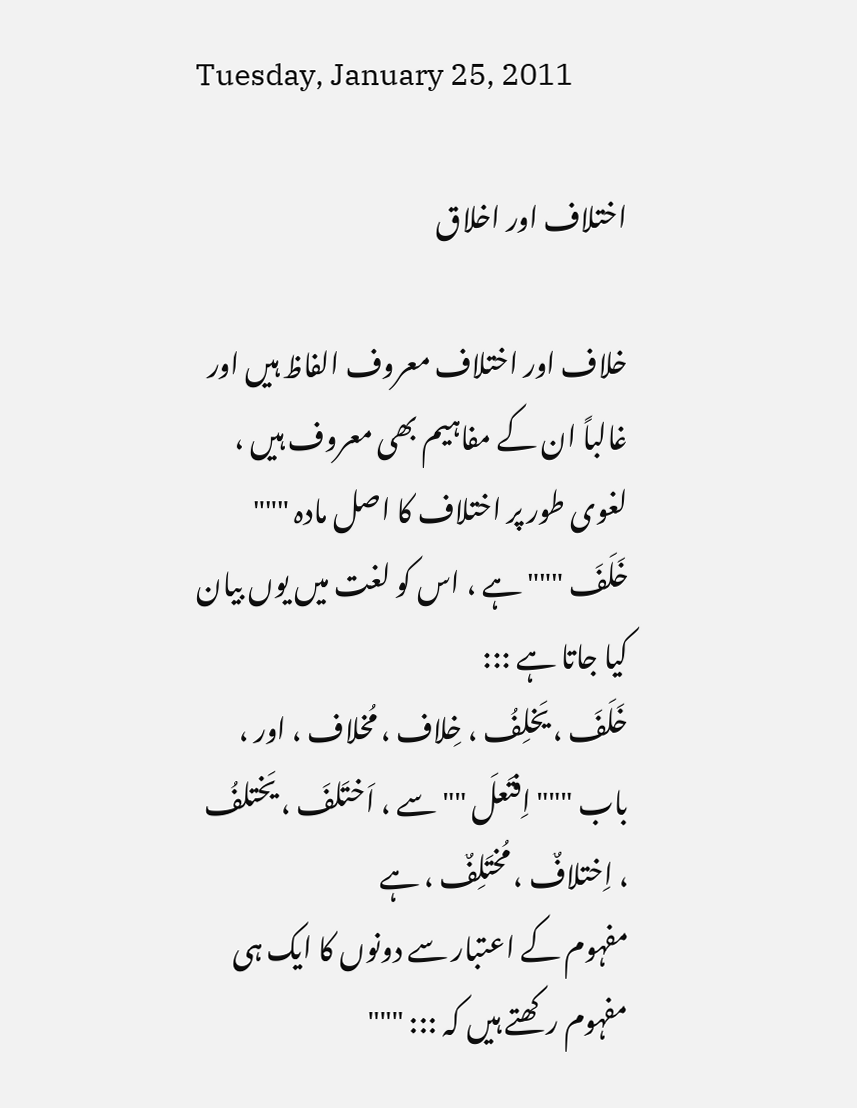Tuesday, January 25, 2011

اختلاف اور اخلاق

خلاف اور اختلاف معروف الفاظ ہیں اور غالباً ان کے مفاہیم بھی معروف ہیں ، لغوی طور پر اختلاف کا اصل مادہ """ خَلَفَ """ ہے ، اس کو لغت میں یوں بیان کیا جاتا ہے :::
خَلَفَ ، یَخلِفُ ، خِلاف ، مُخلاف ، اور ،
باب """ اِفتَعلَ "" سے ، اَختَلفَ ، یَختلفُ ، اِختلافٌ ، مُختَلِفٌ ، ہے
مفہوم کے اعتبار سے دونوں کا ایک ہی مفہوم رکھتے ہیں کہ ::: """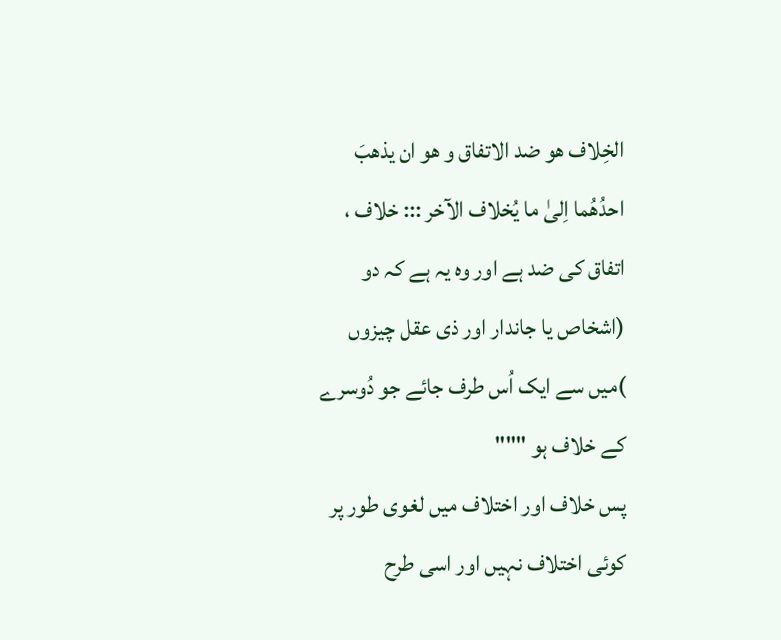الخِلاف ھو ضد الاتفاق و ھو ان یذھبَ احدُھُما اِلیٰ ما یُخلاف الآخر ::: خلاف ، اتفاق کی ضد ہے اور وہ یہ ہے کہ دو (اشخاص یا جاندار اور ذی عقل چیزوں )میں سے ایک اُس طرف جائے جو دُوسرے کے خلاف ہو """
پس خلاف اور اختلاف میں لغوی طور پر کوئی اختلاف نہیں اور اسی طرح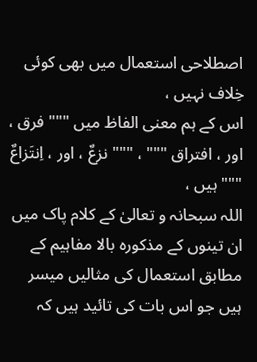اصطلاحی استعمال میں بھی کوئی خِلاف نہیں ،
اس کے ہم معنی الفاظ میں """ فرق ، اور ، افتراق """ ، """ نزعٌ ، اور ، اِنتَزاعٌ """ ہیں ،
اللہ سبحانہ و تعالیٰ کے کلام پاک میں ان تینوں کے مذکورہ بالا مفاہیم کے مطابق استعمال کی مثالیں میسر ہیں جو اس بات کی تائید ہیں کہ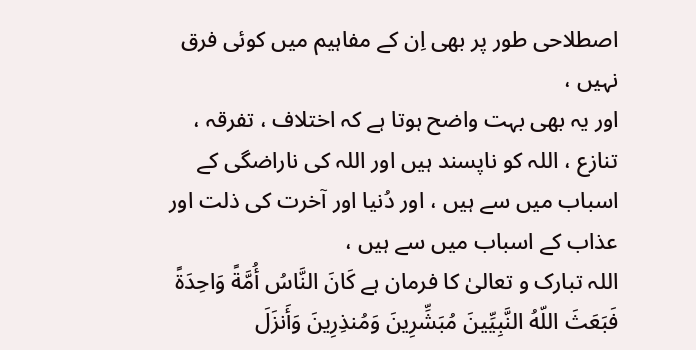اصطلاحی طور پر بھی اِن کے مفاہیم میں کوئی فرق نہیں ،
اور یہ بھی بہت واضح ہوتا ہے کہ اختلاف ، تفرقہ ، تنازع ، اللہ کو ناپسند ہیں اور اللہ کی ناراضگی کے اسباب میں سے ہیں ، اور دُنیا اور آخرت کی ذلت اور عذاب کے اسباب میں سے ہیں ،
اللہ تبارک و تعالیٰ کا فرمان ہے كَانَ النَّاسُ أُمَّةً وَاحِدَةً فَبَعَثَ اللّهُ النَّبِيِّينَ مُبَشِّرِينَ وَمُنذِرِينَ وَأَنزَلَ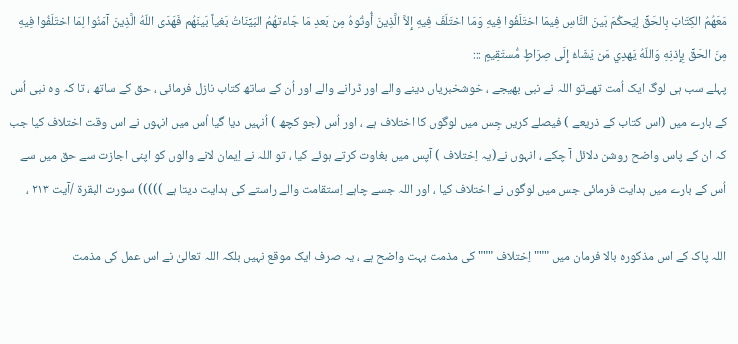مَعَهُمُ الكِتَابَ بِالحَقِّ لِيَحكُمَ بَينَ النَّاسِ فِيمَا اختَلَفُوا فِيهِ وَمَا اختَلَفَ فِيهِ إِلاَّ الَّذِينَ أُوتُوهُ مِن بَعدِ مَا جَاءتهُمُ البَيِّنَاتُ بَغياً بَينَهُم فَهَدَى اللّهُ الَّذِينَ آمَنُوا لِمَا اختَلَفُوا فِيهِ مِنَ الحَقِّ بِإِذنِهِ وَاللّهُ يَهدِي مَن يَشَاءُ إِلَى صِرَاطٍ مُّستَقِيمٍ :::
پہلے سب ہی لوگ ایک اُمت تھےتو اللہ نے نبی بھیجے ، خوشخبریاں دینے والے اور ڈرانے والے اور اُن کے ساتھ کتاب نازل فرمائی ، حق کے ساتھ ، تا کہ وہ نبی اُس کے بارے میں (اس کتاب کے ذریعے ) فیصلے کریں جِس میں لوگوں کا اختلاف ہے ، اور اُس (جو کچھ ) اُنہیں دیا گیا اُس میں انہوں نے اس وقت اختلاف کیا جب کہ ان کے پاس واضح روشن دلائل آ چکے ، انہوں نے(یہ اِختلاف ) آپس میں بغاوت کرتے ہوئے کیا ، تو اللہ نے اِیمان لانے والوں کو اپنی اجازت سے حق میں سے اُس کے بارے میں ہدایت فرمائی جس میں لوگوں نے اختلاف کیا ، اور اللہ جسے چاہے اِستقامت والے راستے کی ہدایت دیتا ہے ))))) سورت البقرة /آیت ۲۱۳ ،

اللہ پاک کے اس مذکورہ بالا فرمان میں """ اِختلاف """ کی مذمت بہت واضح ہے ، یہ صرف ایک موقع نہیں بلکہ اللہ تعالیٰ نے اس عمل کی مذمت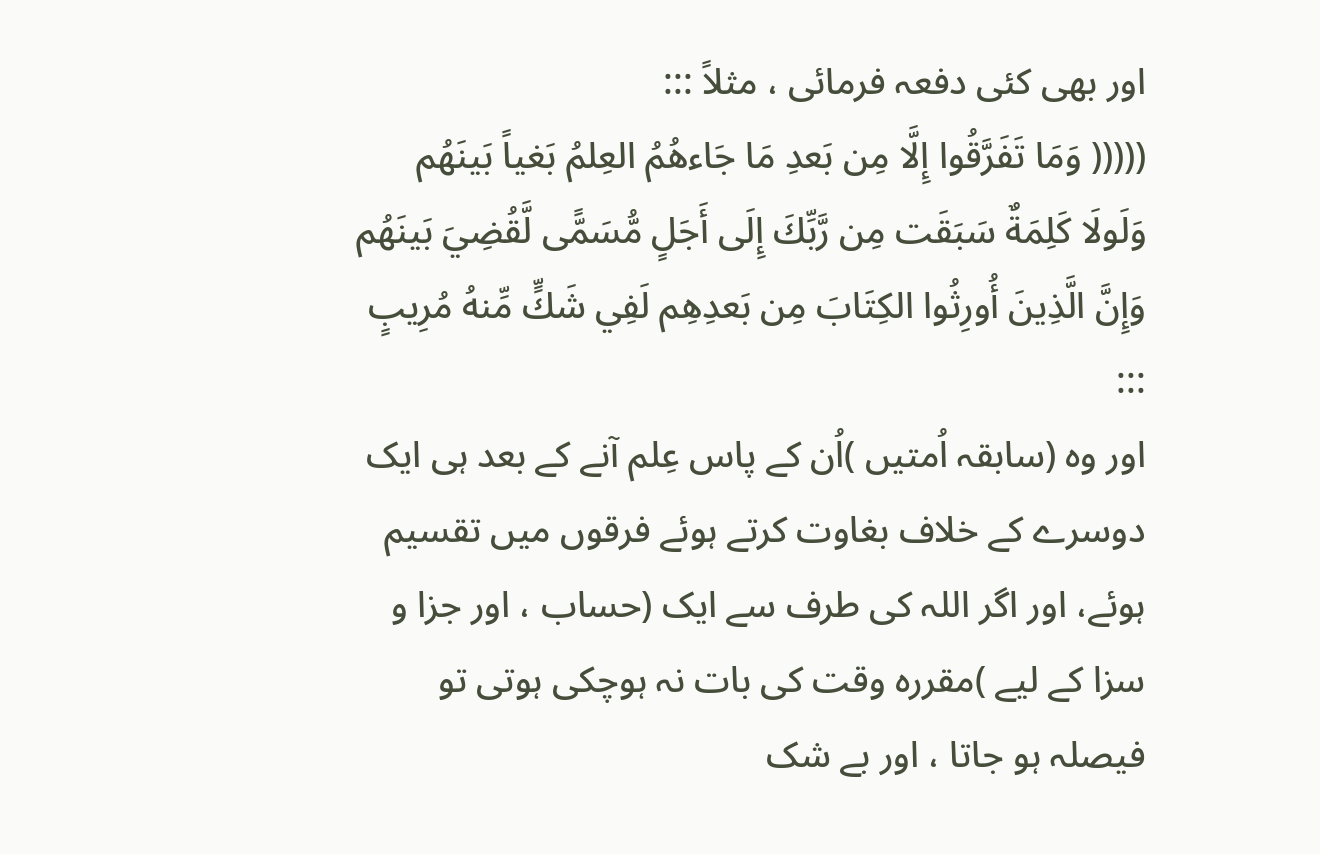اور بھی کئی دفعہ فرمائی ، مثلاً :::
((((( وَمَا تَفَرَّقُوا إِلَّا مِن بَعدِ مَا جَاءهُمُ العِلمُ بَغياً بَينَهُم وَلَولَا كَلِمَةٌ سَبَقَت مِن رَّبِّكَ إِلَى أَجَلٍ مُّسَمًّى لَّقُضِيَ بَينَهُم وَإِنَّ الَّذِينَ أُورِثُوا الكِتَابَ مِن بَعدِهِم لَفِي شَكٍّ مِّنهُ مُرِيبٍ :::
اور وہ (سابقہ اُمتیں )اُن کے پاس عِلم آنے کے بعد ہی ایک دوسرے کے خلاف بغاوت کرتے ہوئے فرقوں میں تقسیم ہوئے، اور اگر اللہ کی طرف سے ایک (حساب ، اور جزا و سزا کے لیے )مقررہ وقت کی بات نہ ہوچکی ہوتی تو فیصلہ ہو جاتا ، اور بے شک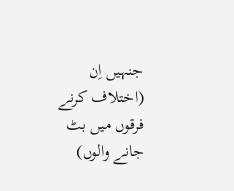جنہیں اِن (اختلاف کرنے فرقوں میں بٹ جانے والوں)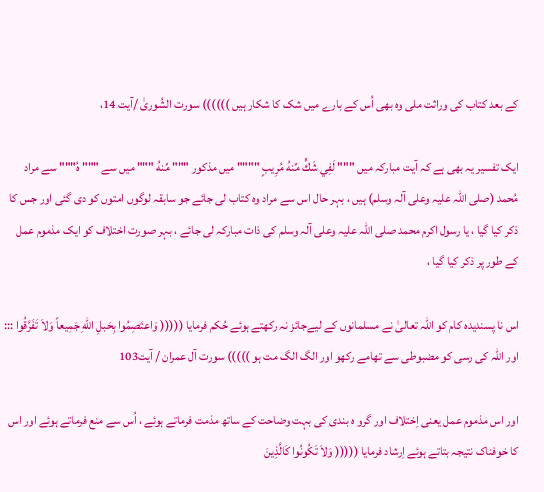کے بعد کتاب کی وراثت ملی وہ بھی اُس کے بارے میں شک کا شکار ہیں )))))) سورت الشُوریٰ /آیت 14،

ایک تفسیر یہ بھی ہے کہ آیت مبارکہ میں """ لَفِي شَكٍّ مِّنهُ مُرِيبٍ """" میں مذکور """ مِّنهُ """ میں سے """ ہُ""" سے مراد مُحمد (صلی اللہ علیہ وعلی آلہ وسلم) ہیں ، بہر حال اس سے مراد وہ کتاب لی جائے جو سابقہ لوگوں امتوں کو دی گئی اور جس کا ذکر کیا گیا ، یا رسول اکرم محمد صلی اللہ علیہ وعلی آلہ وسلم کی ذات مبارکہ لی جائے ، بہر صورت اختلاف کو ایک مذموم عمل کے طور پر ذکر کیا گیا ،

اس نا پسندیدہ کام کو اللہ تعالیٰ نے مسلمانوں کے لیےجائز نہ رکھتے ہوئے حُکم فرمایا ((((( وَاعتَصِمُوا بِحَبلِ اللّهِ جَمِيعاً وَلاَ تَفَرَّقُوا ::: اور اللہ کی رسی کو مضبوطی سے تھامے رکھو اور الگ الگ مت ہو ))))) سورت آل عمران / آیت103

اور اس مذموم عمل یعنی اِختلاف اور گرو ہ بندی کی بہت وضاحت کے ساتھ مذمت فرماتے ہوئے ، اُس سے منع فرماتے ہوئے اور اس کا خوفناک نتیجہ بتاتے ہوئے اِرشاد فرمایا ((((( وَلاَ تَكُونُوا كَالَّذِينَ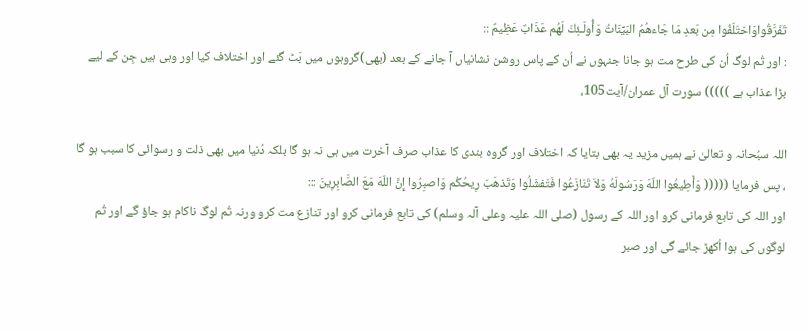تَفَرَّقُواوَاختَلَفُوا مِن بَعدِ مَا جَاءهُمُ البَيِّنَاتُ وَأُولَـئِكَ لَهُم عَذَابٌ عَظِيمٌ ::
: اور تُم لوگ اُن کی طرح مت ہو جانا جنہوں نے اُن کے پاس روشن نشانیاں آ جانے کے بعد (بھی)گروہوں میں بَٹ گئے اور اختلاف کیا اور وہی ہیں جِن کے لیے بڑا عذاب ہے ))))) سورت آل عمران/آیت105،

اللہ سبُحانہ و تعالیٰ نے ہمیں مزید یہ بھی بتایا کہ اختلاف اور گروہ بندی کا عذاب صرف آخرت میں ہی نہ ہو گا بلکہ دُنیا میں بھی ذلت و رسوائی کا سبب ہو گا ، پس فرمایا ((((( وَأَطِيعُوا اللّهَ وَرَسُولَهُ وَلاَ تَنَازَعُوا فَتَفشَلُوا وَتَذهَبَ رِيحُكُم وَاصبِرُوا إِنَّ اللّهَ مَعَ الصَّابِرِينَ :::
اور اللہ کی تابع فرمانی کرو اور اللہ کے رسول (صلی اللہ علیہ وعلی آلہ وسلم) کی تابع فرمانی کرو اور تنازع مت کرو ورنہ تُم لوگ ناکام ہو جاؤ گے اور تُم لوگوں کی ہوا اُکھڑ جائے گی اور صبر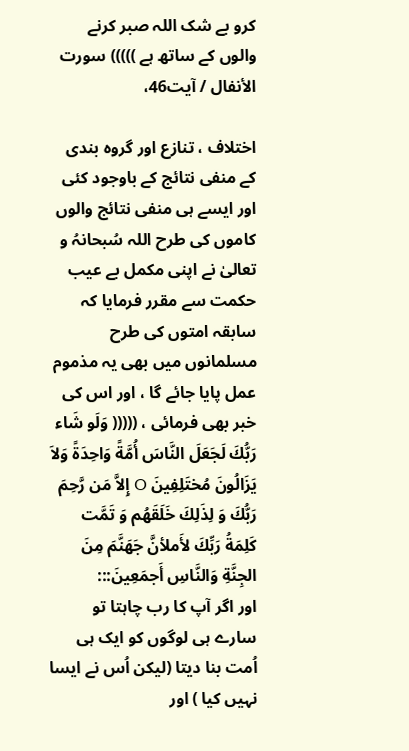کرو بے شک اللہ صبر کرنے والوں کے ساتھ ہے ))))) سورت الأنفال / آیت46،

اختلاف ، تنازع اور گروہ بندی کے منفی نتائج کے باوجود کئی اور ایسے ہی منفی نتائج والوں کاموں کی طرح اللہ سُبحانہُ و تعالیٰ نے اپنی مکمل بے عیب حکمت سے مقرر فرمایا کہ سابقہ امتوں کی طرح مسلمانوں میں بھی یہ مذموم عمل پایا جائے گا ، اور اس کی خبر بھی فرمائی ، ((((( وَلَو شَاء رَبُّكَ لَجَعَلَ النَّاسَ أُمَّةً وَاحِدَةً وَلاَ يَزَالُونَ مُختَلِفِينَ O إِلاَّ مَن رَّحِمَ رَبُّكَ وَ لِذَلِكَ خَلَقَهُم وَ تَمَّت كَلِمَةُ رَبِّكَ لأَملأنَّ جَهَنَّمَ مِنَ الجِنَّةِ وَالنَّاسِ أَجمَعِينَ:::
اور اگر آپ کا رب چاہتا تو سارے ہی لوگوں کو ایک ہی اُمت بنا دیتا (لیکن اُس نے ایسا نہیں کیا ) اور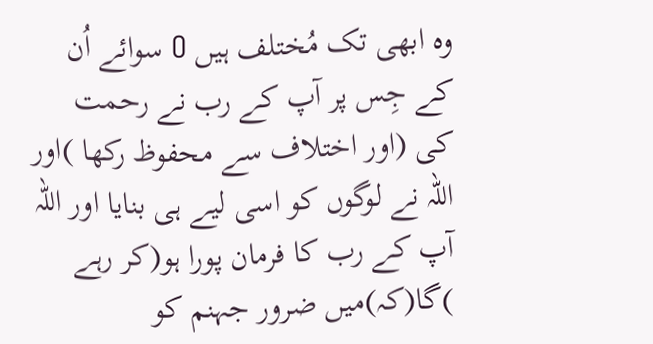وہ ابھی تک مُختلف ہیں O سوائے اُن کے جِس پر آپ کے رب نے رحمت کی (اور اختلاف سے محفوظ رکھا )اور اللہ نے لوگوں کو اسی لیے ہی بنایا اور اللہ آپ کے رب کا فرمان پورا ہو(کر رہے )گا(کہ)میں ضرور جہنم کو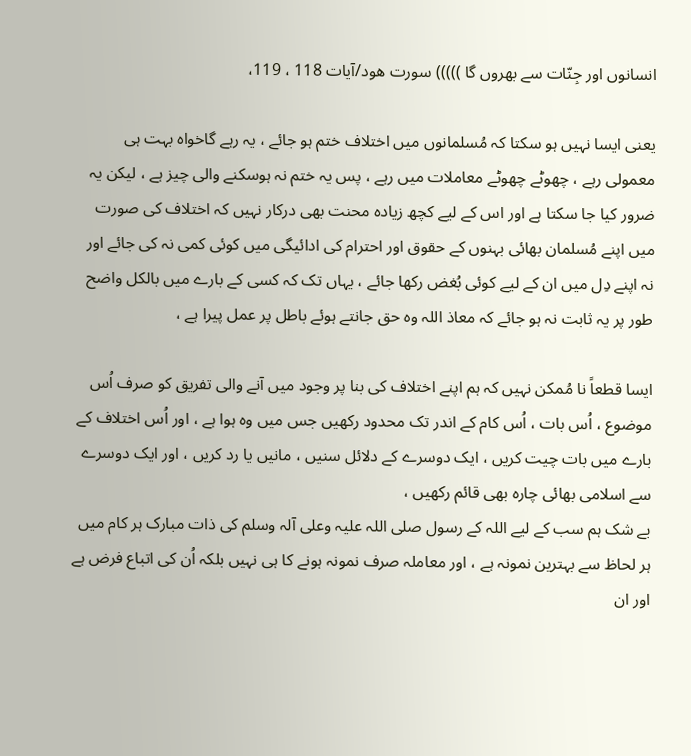انسانوں اور جِنّات سے بھروں گا ))))) سورت هود/آیات 118 ، 119،

یعنی ایسا نہیں ہو سکتا کہ مُسلمانوں میں اختلاف ختم ہو جائے ، یہ رہے گاخواہ بہت ہی معمولی رہے ، چھوٹے چھوٹے معاملات میں رہے ، پس یہ ختم نہ ہوسکنے والی چیز ہے ، لیکن یہ ضرور کیا جا سکتا ہے اور اس کے لیے کچھ زیادہ محنت بھی درکار نہیں کہ اختلاف کی صورت میں اپنے مُسلمان بھائی بہنوں کے حقوق اور احترام کی ادائیگی میں کوئی کمی نہ کی جائے اور نہ اپنے دِل میں ان کے لیے کوئی بُغض رکھا جائے ، یہاں تک کہ کسی کے بارے میں بالکل واضح طور پر یہ ثابت نہ ہو جائے کہ معاذ اللہ وہ حق جانتے ہوئے باطل پر عمل پیرا ہے ،

ایسا قطعاً نا مُمکن نہیں کہ ہم اپنے اختلاف کی بنا پر وجود میں آنے والی تفریق کو صرف اُس موضوع ، اُس بات ، اُس کام کے اندر تک محدود رکھیں جس میں وہ ہوا ہے ، اور اُس اختلاف کے بارے میں بات چیت کریں ، ایک دوسرے کے دلائل سنیں ، مانیں یا رد کریں ، اور ایک دوسرے سے اسلامی بھائی چارہ بھی قائم رکھیں ،
بے شک ہم سب کے لیے اللہ کے رسول صلی اللہ علیہ وعلی آلہ وسلم کی ذات مبارک ہر کام میں ہر لحاظ سے بہترین نمونہ ہے ، اور معاملہ صرف نمونہ ہونے کا ہی نہیں بلکہ اُن کی اتباع فرض ہے اور ان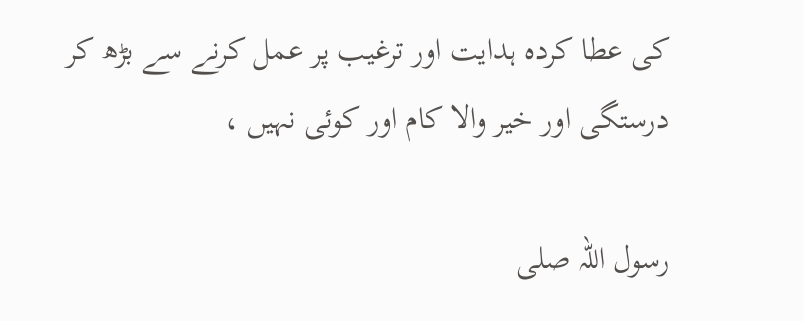کی عطا کردہ ہدایت اور ترغیب پر عمل کرنے سے بڑھ کر درستگی اور خیر والا کام اور کوئی نہیں ،

رسول اللہ صلی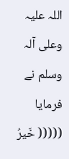اللہ علیہ وعلی آلہ وسلم نے فرمایا ((((( خَيرُ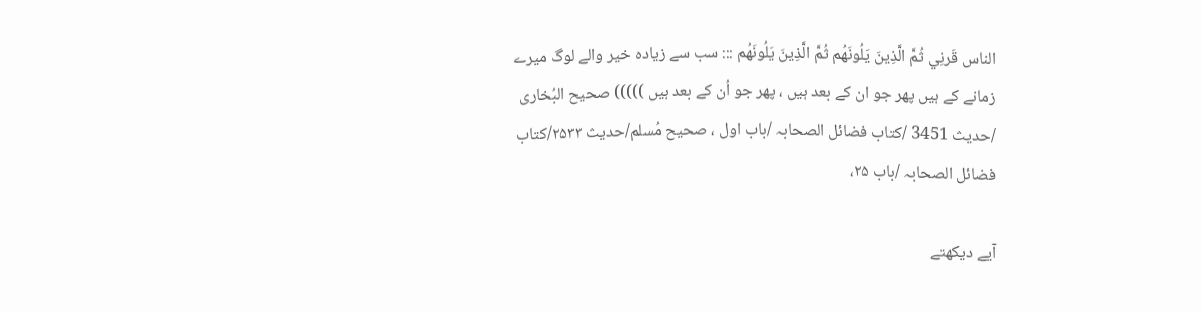الناس قَرنِي ثُمَّ الَّذِينَ يَلُونَهُم ثُمَّ الَّذِينَ يَلُونَهُم ::: سب سے زیادہ خیر والے لوگ میرے زمانے کے ہیں پھر جو ان کے بعد ہیں ، پھر جو اُن کے بعد ہیں ))))) صحیح البُخاری /حدیث 3451 /کتاب فضائل الصحابہ /باب اول ، صحیح مُسلم/حدیث ۲۵۳۳/کتاب فضائل الصحابہ /باب ۲۵،

آیے دیکھتے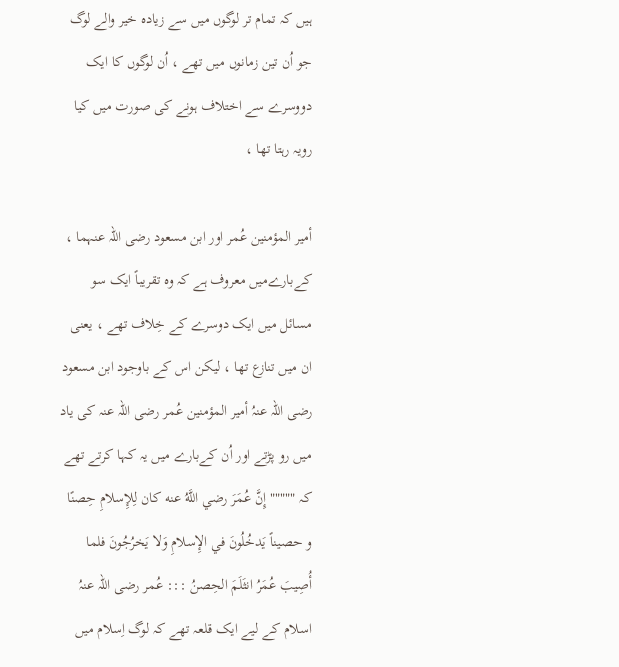ہیں کہ تمام تر لوگوں میں سے زیادہ خیر والے لوگ جو اُن تین زمانوں میں تھے ، اُن لوگوں کا ایک دووسرے سے اختلاف ہونے کی صورت میں کیا رویہ رہتا تھا ،

أمیر المؤمنین عُمر اور ابن مسعود رضی اللہ عنہما ، کےبارےمیں معروف ہے کہ وہ تقریباً ایک سو مسائل میں ایک دوسرے کے خِلاف تھے ، یعنی ان میں تنازع تھا ، لیکن اس کے باوجود ابن مسعود رضی اللہ عنہُ أمیر المؤمنین عُمر رضی اللہ عنہ کی یاد میں رو پڑتے اور اُن کےبارے میں یہ کہا کرتے تھے کہ """"" إِنَّ عُمَرَ رضي اللَّهُ عنه كان لِلإِسلامِ حِصنًا و حصيناً يَدخُلُونَ في الإِسلامِ وَلا يَخرُجُونَ فلما أُصِيبَ عُمَرُ انثَلَمَ الحِصنُ ::: عُمر رضی اللہ عنہُ اسلام کے لیے ایک قلعہ تھے کہ لوگ اِسلام میں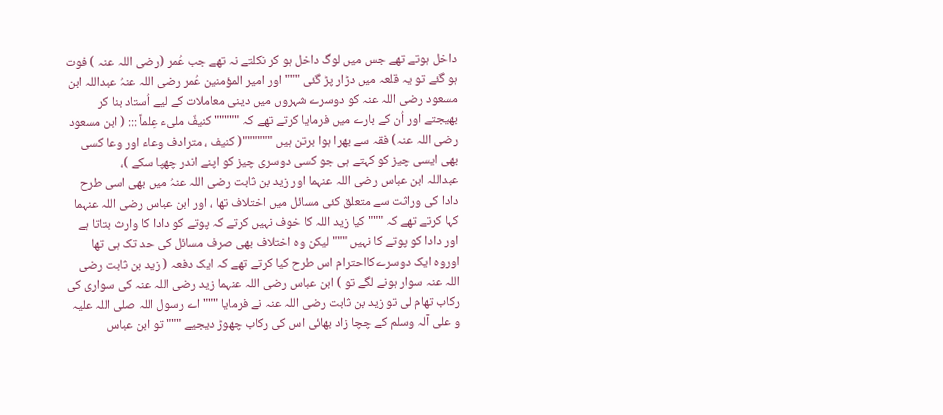داخل ہوتے تھے جس میں لوگ داخل ہو کر نکلتے نہ تھے جب عُمر (رضی اللہ عنہ ) فوت ہو گئے تو یہ قلعہ میں دڑار پڑ گئی """ اور امیر المؤمنین عُمر رضی اللہ عنہُ عبداللہ ابن مسعود رضی اللہ عنہ کو دوسرے شہروں میں دینی معاملات کے لیے اُستاد بنا کر بھیجتے اور اُن کے بارے میں فرمایا کرتے تھے کہ """"" کنیفٌ ملیء عِلماً ::: ( ابن مسعود رضی اللہ عنہ) فقہ سے بھرا ہوا برتن ہیں """"""( کنیف ، مترادف وعاء اور وعا کسی بھی ایسی چیز کو کہتے ہی جو کسی دوسری چیز کو اپنے اندر چھپا سکے )،
عبداللہ ابن عباس رضی اللہ عنہما اور زید بن ثابت رضی اللہ عنہُ میں بھی اسی طرح دادا کی وراثت سے متعلق کئی مسائل میں اختلاف تھا ، اور ابن عباس رضی اللہ عنہما کہا کرتے تھے کہ """ کیا زید اللہ کا خوف نہیں کرتے کہ پوتے کو دادا کا وارث بتاتا ہے اور دادا کو پوتے کا نہیں """ لیکن وہ اختلاف بھی صرف مسائل کی حد تک ہی تھا اوروہ ایک دوسرےکااحترام اس طرح کیا کرتے تھے کہ ایک دفعہ ( زید بن ثابت رضی اللہ عنہ سوار ہونے لگے تو ) ابن عباس رضی اللہ عنہما زید رضی اللہ عنہ کی سواری کی رکاب تھام لی تو زید بن ثابت رضی اللہ عنہ نے فرمایا """ اے رسول اللہ صلی اللہ علیہ و علی آلہ وسلم کے چچا زاد بھائی اس کی رکاب چھوڑ دیجیے """ تو ابن عباس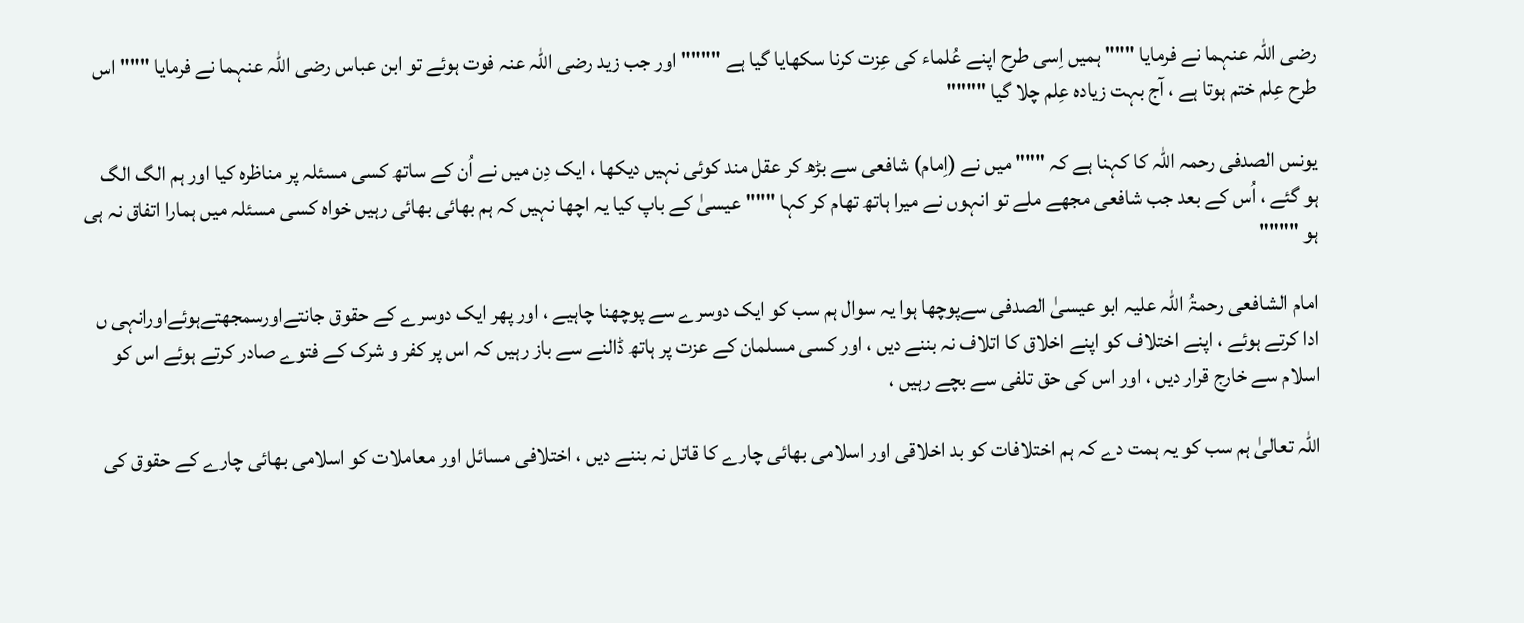رضی اللہ عنہما نے فرمایا """ ہمیں اِسی طرح اپنے عُلماء کی عِزت کرنا سکھایا گیا ہے """" اور جب زید رضی اللہ عنہ فوت ہوئے تو ابن عباس رضی اللہ عنہما نے فرمایا """ اس طرح عِلم ختم ہوتا ہے ، آج بہت زیادہ عِلم چلا گیا """"

یونس الصدفی رحمہ اللہ کا کہنا ہے کہ """ میں نے (اِمام) شافعی سے بڑھ کر عقل مند کوئی نہیں دیکھا ، ایک دِن میں نے اُن کے ساتھ کسی مسئلہ پر مناظرہ کیا اور ہم الگ الگ ہو گئے ، اُس کے بعد جب شافعی مجھے ملے تو انہوں نے میرا ہاتھ تھام کر کہا """ عیسیٰ کے باپ کیا یہ اچھا نہیں کہ ہم بھائی بھائی رہیں خواہ کسی مسئلہ میں ہمارا اتفاق نہ ہی ہو """"

امام الشافعی رحمۃُ اللہ علیہ ابو عیسیٰ الصدفی سےپوچھا ہوا یہ سوال ہم سب کو ایک دوسرے سے پوچھنا چاہیے ، اور پھر ایک دوسرے کے حقوق جانتےاورسمجھتےہوئےاورانہی ں ادا کرتے ہوئے ، اپنے اختلاف کو اپنے اخلاق کا اتلاف نہ بننے دیں ، اور کسی مسلمان کے عزت پر ہاتھ ڈالنے سے باز رہیں کہ اس پر کفر و شرک کے فتوے صادر کرتے ہوئے اس کو اسلام سے خارج قرار دیں ، اور اس کی حق تلفی سے بچے رہیں ،

اللہ تعالیٰ ہم سب کو یہ ہمت دے کہ ہم اختلافات کو بد اخلاقی اور اسلامی بھائی چارے کا قاتل نہ بننے دیں ، اختلافی مسائل اور معاملات کو اسلامی بھائی چارے کے حقوق کی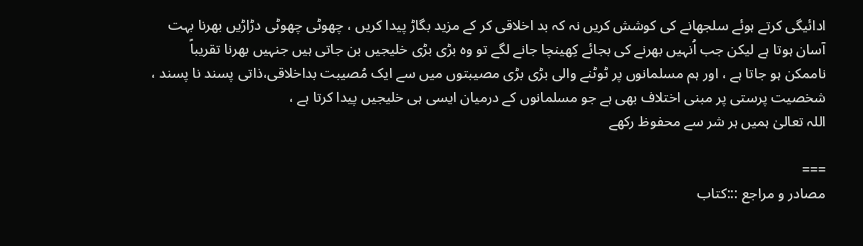ادائیگی کرتے ہوئے سلجھانے کی کوشش کریں نہ کہ بد اخلاقی کر کے مزید بگاڑ پیدا کریں ، چھوٹی چھوٹی دڑاڑیں بھرنا بہت آسان ہوتا ہے لیکن جب اُنہیں بھرنے کی بجائے کِھینچا جانے لگے تو وہ بڑی بڑی خلیجیں بن جاتی ہیں جنہیں بھرنا تقریباً ناممکن ہو جاتا ہے ، اور ہم مسلمانوں پر ٹوٹنے والی بڑی بڑی مصیبتوں میں سے ایک مُصیبت بداخلاقی،ذاتی پسند نا پسند ، شخصیت پرستی پر مبنی اختلاف بھی ہے جو مسلمانوں کے درمیان ایسی ہی خلیجیں پیدا کرتا ہے ،
اللہ تعالیٰ ہمیں ہر شر سے محفوظ رکھے

===
مصادر و مراجع :::کتاب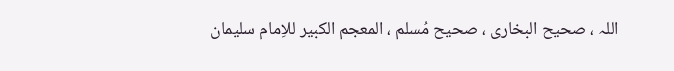اللہ ، صحیح البخاری ، صحیح مُسلم ، المعجم الکبیر للاِمام سلیمان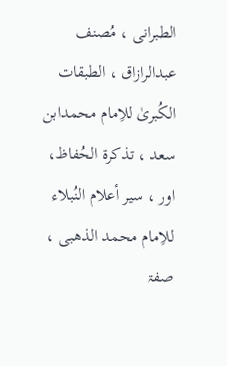الطبرانی ، مُصنف عبدالرازاق ، الطبقات الکُبریٰ للاِمام محمدابن سعد ، تذکرۃ الحُفاظ، اور ، سیر أعلام النُبلاء للاِمام محمد الذھبی ، صفۃ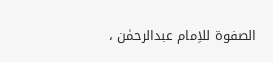الصفوۃ للاِمام عبدالرحمٰن ،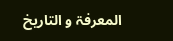المعرفۃ و التاریخ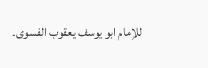للاِمام ابو یوسف یعقوب الفسوی۔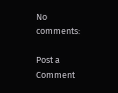No comments:

Post a Comment